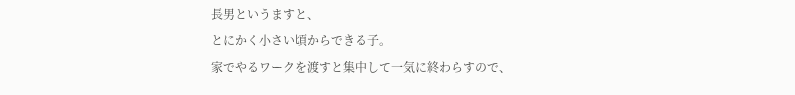長男というますと、
とにかく小さい頃からできる子。
家でやるワークを渡すと集中して一気に終わらすので、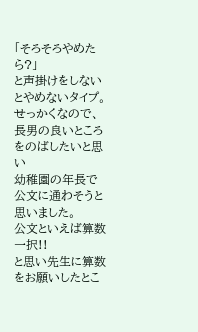「そろそろやめたら?」
と声掛けをしないとやめないタイプ。
せっかくなので、長男の良いところをのばしたいと思い
幼稚園の年長で公文に通わそうと思いました。
公文といえば算数一択!!
と思い先生に算数をお願いしたとこ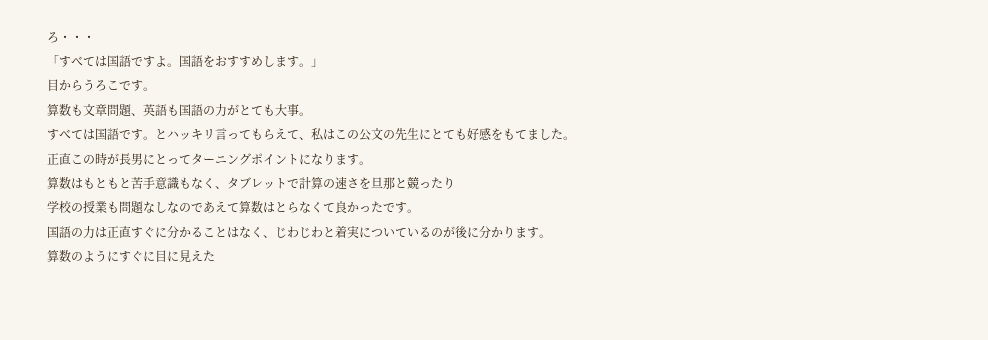ろ・・・
「すべては国語ですよ。国語をおすすめします。」
目からうろこです。
算数も文章問題、英語も国語の力がとても大事。
すべては国語です。とハッキリ言ってもらえて、私はこの公文の先生にとても好感をもてました。
正直この時が長男にとってターニングポイントになります。
算数はもともと苦手意識もなく、タブレットで計算の速さを旦那と競ったり
学校の授業も問題なしなのであえて算数はとらなくて良かったです。
国語の力は正直すぐに分かることはなく、じわじわと着実についているのが後に分かります。
算数のようにすぐに目に見えた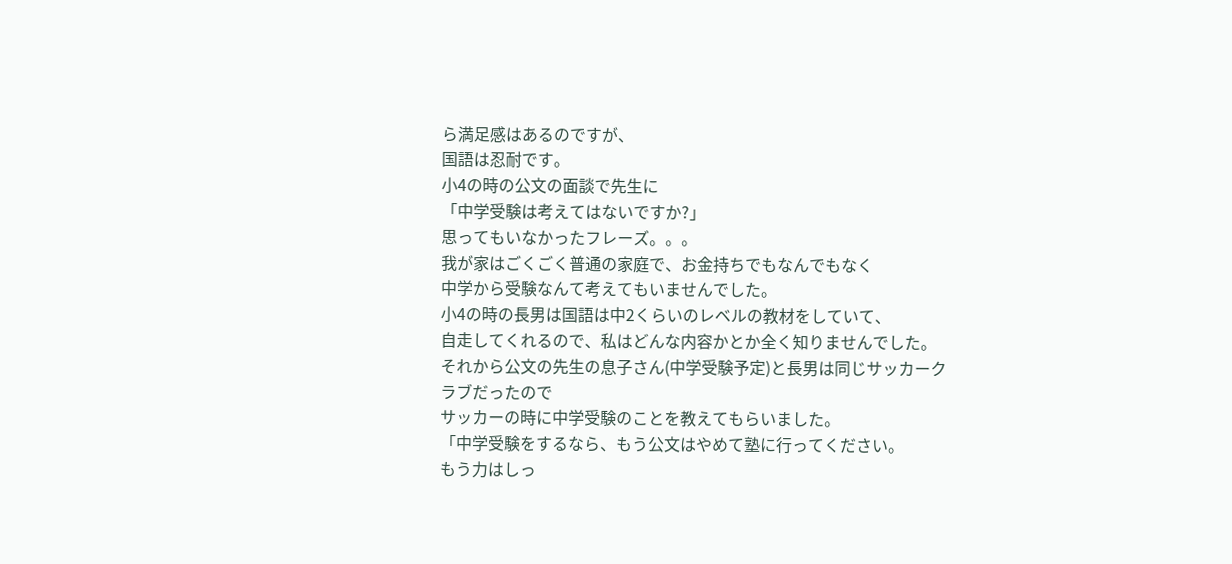ら満足感はあるのですが、
国語は忍耐です。
小4の時の公文の面談で先生に
「中学受験は考えてはないですか?」
思ってもいなかったフレーズ。。。
我が家はごくごく普通の家庭で、お金持ちでもなんでもなく
中学から受験なんて考えてもいませんでした。
小4の時の長男は国語は中2くらいのレベルの教材をしていて、
自走してくれるので、私はどんな内容かとか全く知りませんでした。
それから公文の先生の息子さん(中学受験予定)と長男は同じサッカークラブだったので
サッカーの時に中学受験のことを教えてもらいました。
「中学受験をするなら、もう公文はやめて塾に行ってください。
もう力はしっ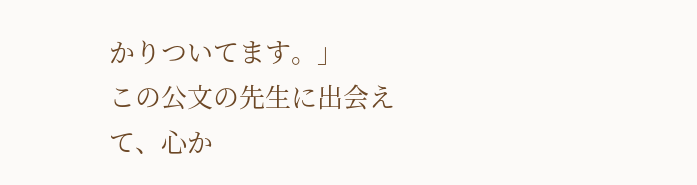かりついてます。」
この公文の先生に出会えて、心か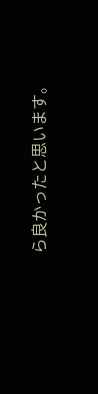ら良かったと思います。